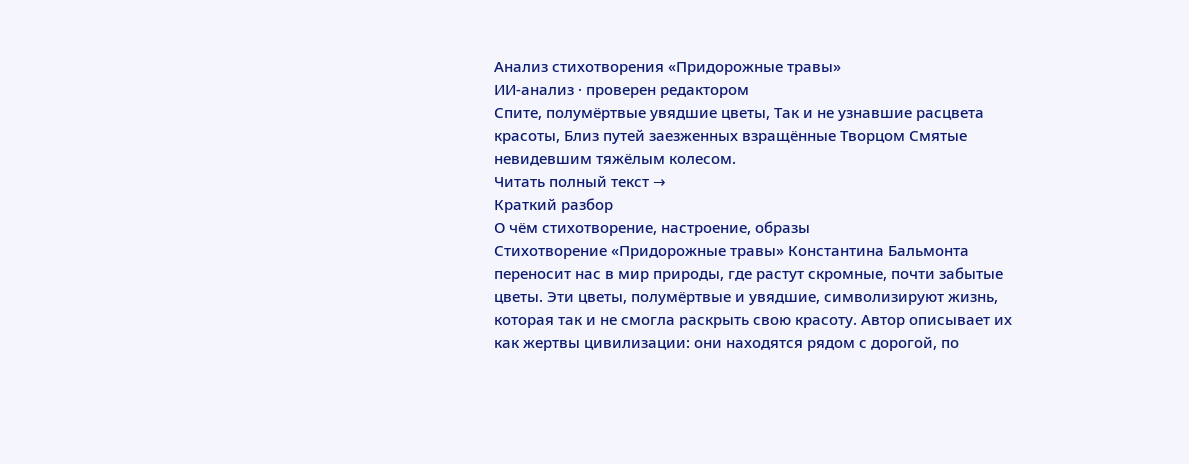Анализ стихотворения «Придорожные травы»
ИИ-анализ · проверен редактором
Спите, полумёртвые увядшие цветы, Так и не узнавшие расцвета красоты, Близ путей заезженных взращённые Творцом Смятые невидевшим тяжёлым колесом.
Читать полный текст →
Краткий разбор
О чём стихотворение, настроение, образы
Стихотворение «Придорожные травы» Константина Бальмонта переносит нас в мир природы, где растут скромные, почти забытые цветы. Эти цветы, полумёртвые и увядшие, символизируют жизнь, которая так и не смогла раскрыть свою красоту. Автор описывает их как жертвы цивилизации: они находятся рядом с дорогой, по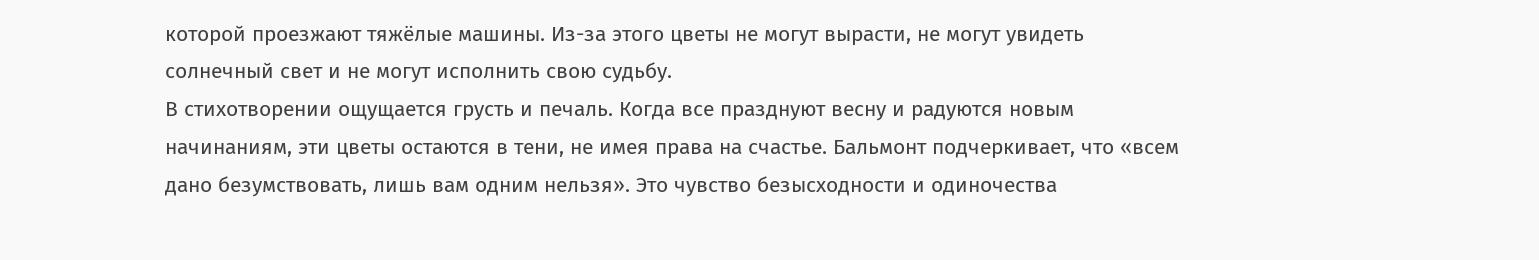которой проезжают тяжёлые машины. Из-за этого цветы не могут вырасти, не могут увидеть солнечный свет и не могут исполнить свою судьбу.
В стихотворении ощущается грусть и печаль. Когда все празднуют весну и радуются новым начинаниям, эти цветы остаются в тени, не имея права на счастье. Бальмонт подчеркивает, что «всем дано безумствовать, лишь вам одним нельзя». Это чувство безысходности и одиночества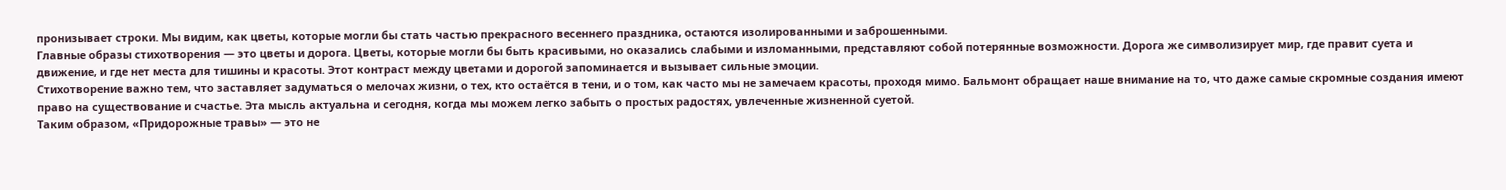пронизывает строки. Мы видим, как цветы, которые могли бы стать частью прекрасного весеннего праздника, остаются изолированными и заброшенными.
Главные образы стихотворения — это цветы и дорога. Цветы, которые могли бы быть красивыми, но оказались слабыми и изломанными, представляют собой потерянные возможности. Дорога же символизирует мир, где правит суета и движение, и где нет места для тишины и красоты. Этот контраст между цветами и дорогой запоминается и вызывает сильные эмоции.
Стихотворение важно тем, что заставляет задуматься о мелочах жизни, о тех, кто остаётся в тени, и о том, как часто мы не замечаем красоты, проходя мимо. Бальмонт обращает наше внимание на то, что даже самые скромные создания имеют право на существование и счастье. Эта мысль актуальна и сегодня, когда мы можем легко забыть о простых радостях, увлеченные жизненной суетой.
Таким образом, «Придорожные травы» — это не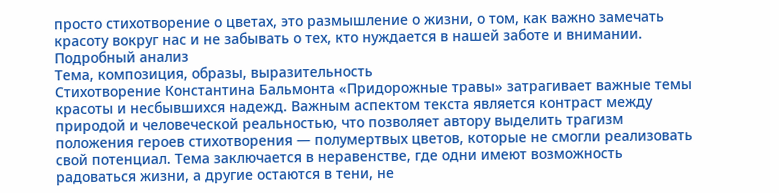просто стихотворение о цветах, это размышление о жизни, о том, как важно замечать красоту вокруг нас и не забывать о тех, кто нуждается в нашей заботе и внимании.
Подробный анализ
Тема, композиция, образы, выразительность
Стихотворение Константина Бальмонта «Придорожные травы» затрагивает важные темы красоты и несбывшихся надежд. Важным аспектом текста является контраст между природой и человеческой реальностью, что позволяет автору выделить трагизм положения героев стихотворения — полумертвых цветов, которые не смогли реализовать свой потенциал. Тема заключается в неравенстве, где одни имеют возможность радоваться жизни, а другие остаются в тени, не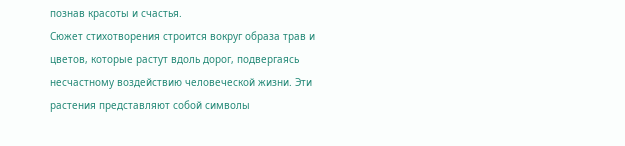познав красоты и счастья.
Сюжет стихотворения строится вокруг образа трав и цветов, которые растут вдоль дорог, подвергаясь несчастному воздействию человеческой жизни. Эти растения представляют собой символы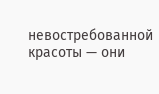невостребованной красоты — они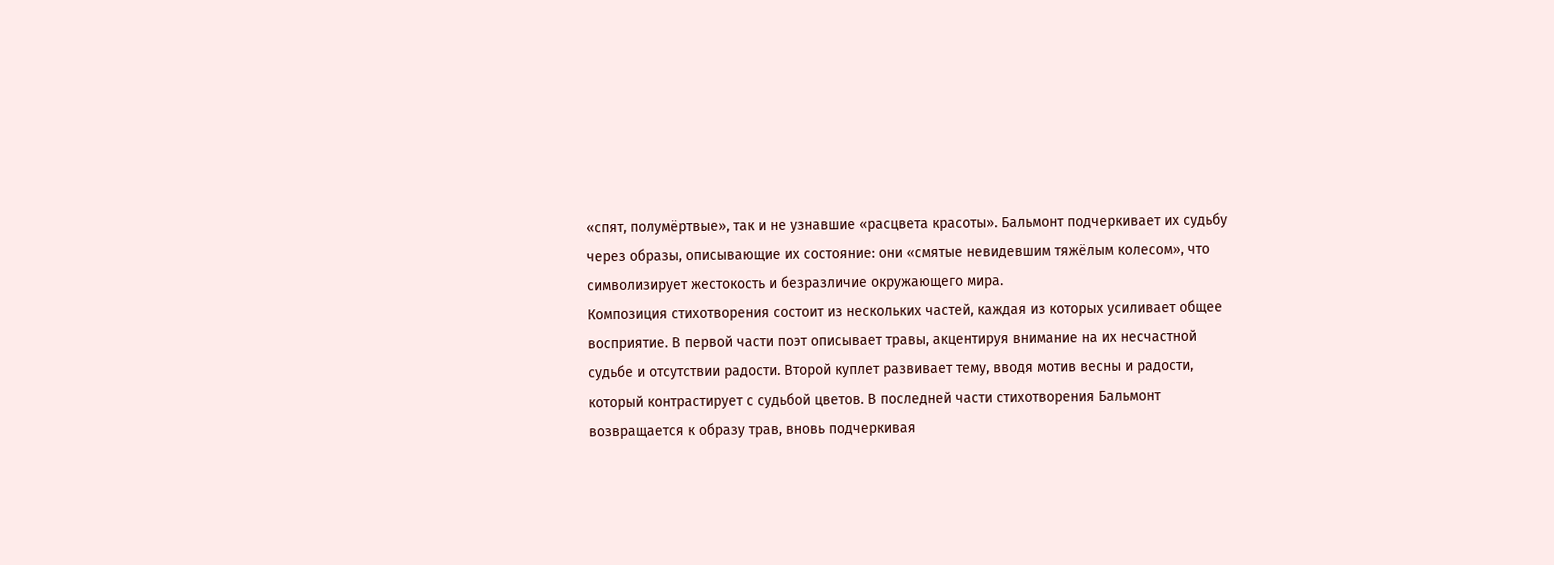«спят, полумёртвые», так и не узнавшие «расцвета красоты». Бальмонт подчеркивает их судьбу через образы, описывающие их состояние: они «смятые невидевшим тяжёлым колесом», что символизирует жестокость и безразличие окружающего мира.
Композиция стихотворения состоит из нескольких частей, каждая из которых усиливает общее восприятие. В первой части поэт описывает травы, акцентируя внимание на их несчастной судьбе и отсутствии радости. Второй куплет развивает тему, вводя мотив весны и радости, который контрастирует с судьбой цветов. В последней части стихотворения Бальмонт возвращается к образу трав, вновь подчеркивая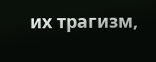их трагизм,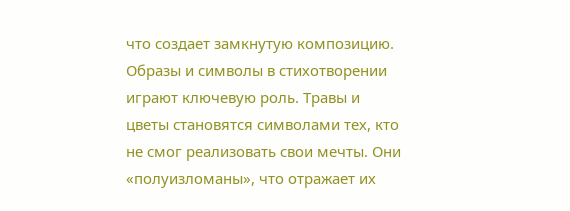что создает замкнутую композицию.
Образы и символы в стихотворении играют ключевую роль. Травы и цветы становятся символами тех, кто не смог реализовать свои мечты. Они «полуизломаны», что отражает их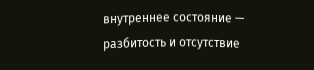внутреннее состояние — разбитость и отсутствие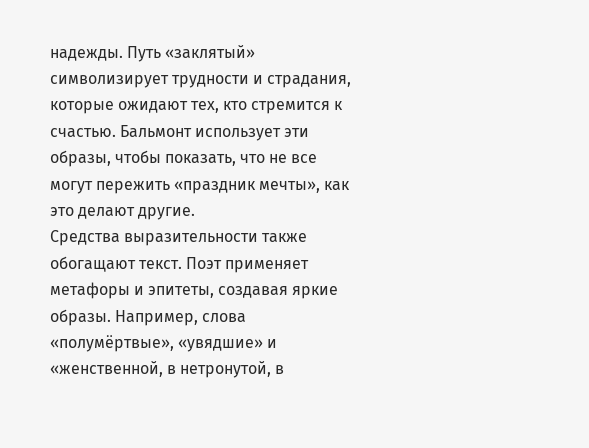надежды. Путь «заклятый» символизирует трудности и страдания, которые ожидают тех, кто стремится к счастью. Бальмонт использует эти образы, чтобы показать, что не все могут пережить «праздник мечты», как это делают другие.
Средства выразительности также обогащают текст. Поэт применяет метафоры и эпитеты, создавая яркие образы. Например, слова «полумёртвые», «увядшие» и «женственной, в нетронутой, в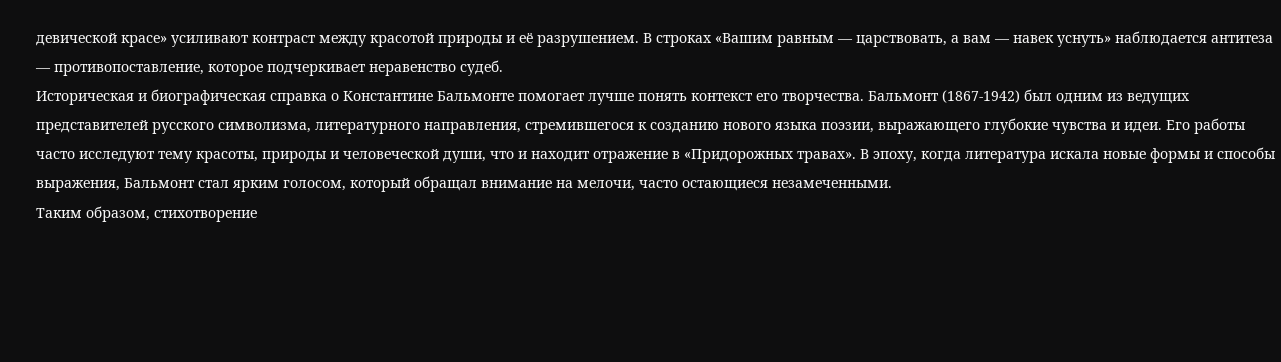девической красе» усиливают контраст между красотой природы и её разрушением. В строках «Вашим равным — царствовать, а вам — навек уснуть» наблюдается антитеза — противопоставление, которое подчеркивает неравенство судеб.
Историческая и биографическая справка о Константине Бальмонте помогает лучше понять контекст его творчества. Бальмонт (1867-1942) был одним из ведущих представителей русского символизма, литературного направления, стремившегося к созданию нового языка поэзии, выражающего глубокие чувства и идеи. Его работы часто исследуют тему красоты, природы и человеческой души, что и находит отражение в «Придорожных травах». В эпоху, когда литература искала новые формы и способы выражения, Бальмонт стал ярким голосом, который обращал внимание на мелочи, часто остающиеся незамеченными.
Таким образом, стихотворение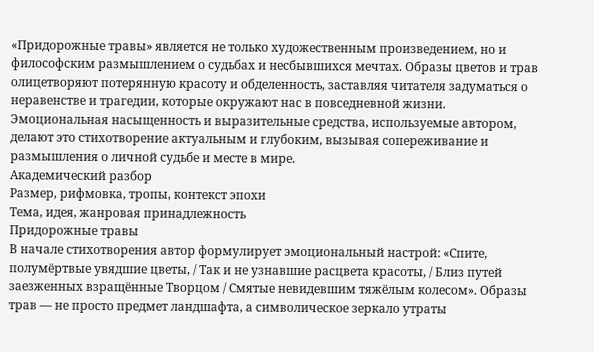«Придорожные травы» является не только художественным произведением, но и философским размышлением о судьбах и несбывшихся мечтах. Образы цветов и трав олицетворяют потерянную красоту и обделенность, заставляя читателя задуматься о неравенстве и трагедии, которые окружают нас в повседневной жизни. Эмоциональная насыщенность и выразительные средства, используемые автором, делают это стихотворение актуальным и глубоким, вызывая сопереживание и размышления о личной судьбе и месте в мире.
Академический разбор
Размер, рифмовка, тропы, контекст эпохи
Тема, идея, жанровая принадлежность
Придорожные травы
В начале стихотворения автор формулирует эмоциональный настрой: «Спите, полумёртвые увядшие цветы, / Так и не узнавшие расцвета красоты, / Близ путей заезженных взращённые Творцом / Смятые невидевшим тяжёлым колесом». Образы трав — не просто предмет ландшафта, а символическое зеркало утраты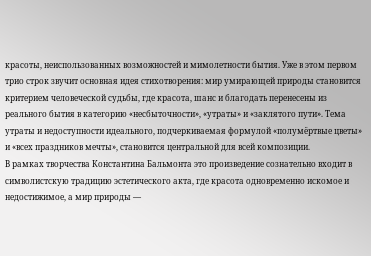красоты, неиспользованных возможностей и мимолетности бытия. Уже в этом первом трио строк звучит основная идея стихотворения: мир умирающей природы становится критерием человеческой судьбы, где красота, шанс и благодать перенесены из реального бытия в категорию «несбыточности», «утраты» и «заклятого пути». Тема утраты и недоступности идеального, подчеркиваемая формулой «полумёртвые цветы» и «всех праздников мечты», становится центральной для всей композиции.
В рамках творчества Константина Бальмонта это произведение сознательно входит в символистскую традицию эстетического акта, где красота одновременно искомое и недостижимое, а мир природы —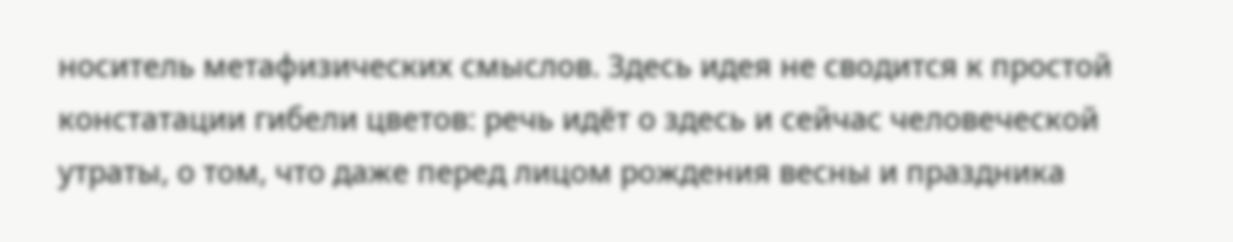носитель метафизических смыслов. Здесь идея не сводится к простой констатации гибели цветов: речь идёт о здесь и сейчас человеческой утраты, о том, что даже перед лицом рождения весны и праздника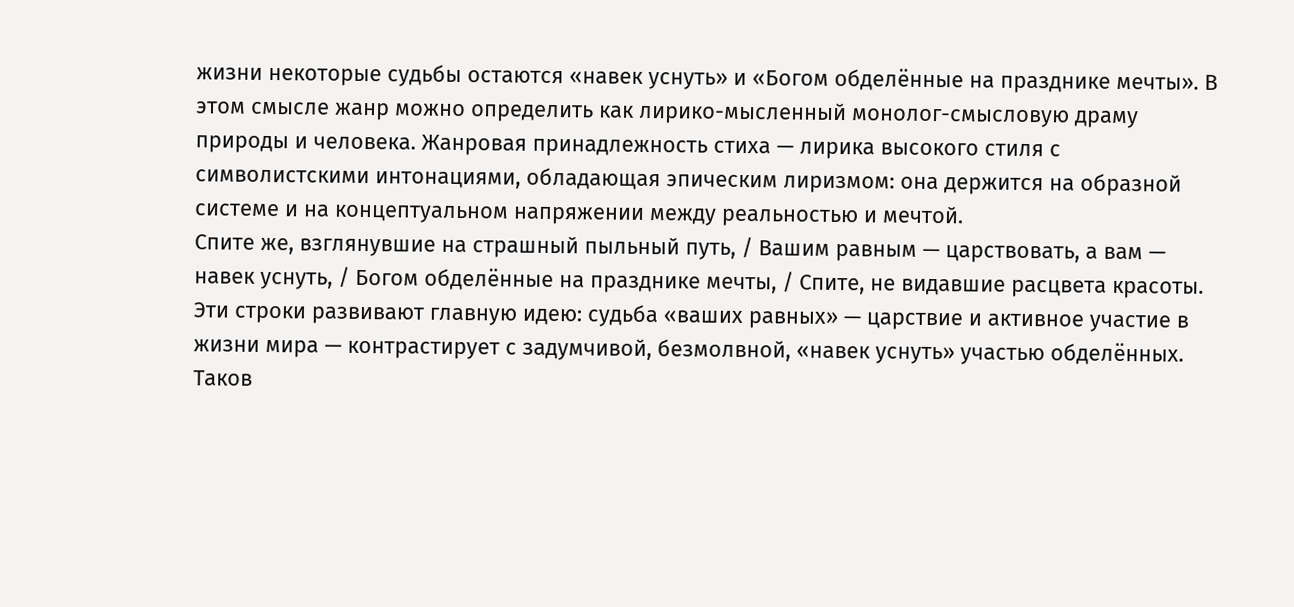жизни некоторые судьбы остаются «навек уснуть» и «Богом обделённые на празднике мечты». В этом смысле жанр можно определить как лирико-мысленный монолог-смысловую драму природы и человека. Жанровая принадлежность стиха — лирика высокого стиля с символистскими интонациями, обладающая эпическим лиризмом: она держится на образной системе и на концептуальном напряжении между реальностью и мечтой.
Спите же, взглянувшие на страшный пыльный путь, / Вашим равным — царствовать, а вам — навек уснуть, / Богом обделённые на празднике мечты, / Спите, не видавшие расцвета красоты.
Эти строки развивают главную идею: судьба «ваших равных» — царствие и активное участие в жизни мира — контрастирует с задумчивой, безмолвной, «навек уснуть» участью обделённых. Таков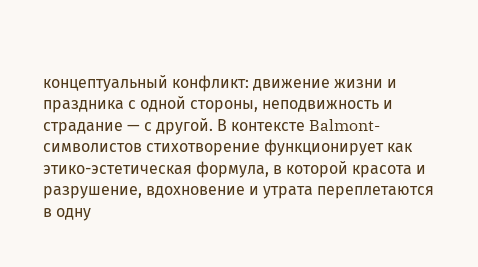концептуальный конфликт: движение жизни и праздника с одной стороны, неподвижность и страдание — с другой. В контексте Balmont-символистов стихотворение функционирует как этико-эстетическая формула, в которой красота и разрушение, вдохновение и утрата переплетаются в одну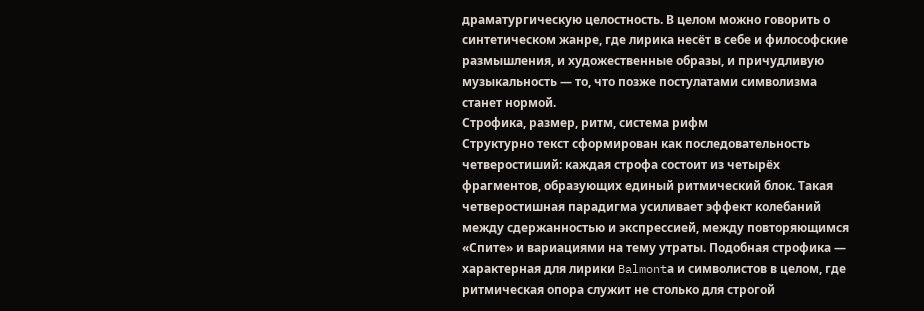драматургическую целостность. В целом можно говорить о синтетическом жанре, где лирика несёт в себе и философские размышления, и художественные образы, и причудливую музыкальность — то, что позже постулатами символизма станет нормой.
Строфика, размер, ритм, система рифм
Структурно текст сформирован как последовательность четверостиший: каждая строфа состоит из четырёх фрагментов, образующих единый ритмический блок. Такая четверостишная парадигма усиливает эффект колебаний между сдержанностью и экспрессией, между повторяющимся «Спите» и вариациями на тему утраты. Подобная строфика — характерная для лирики Balmontа и символистов в целом, где ритмическая опора служит не столько для строгой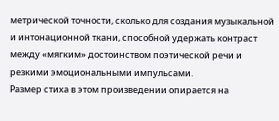метрической точности, сколько для создания музыкальной и интонационной ткани, способной удержать контраст между «мягким» достоинством поэтической речи и резкими эмоциональными импульсами.
Размер стиха в этом произведении опирается на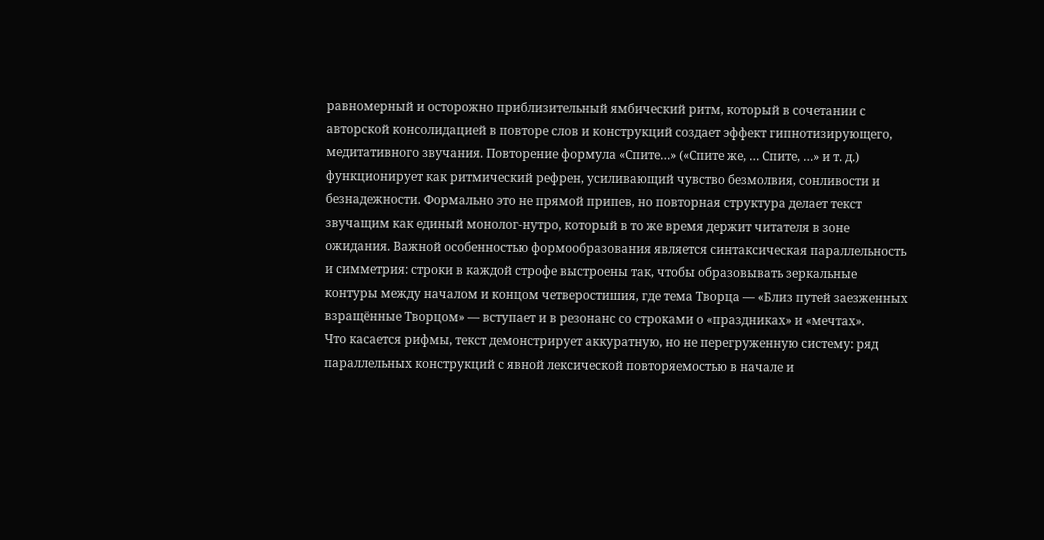равномерный и осторожно приблизительный ямбический ритм, который в сочетании с авторской консолидацией в повторе слов и конструкций создает эффект гипнотизирующего, медитативного звучания. Повторение формула «Спите…» («Спите же, … Спите, …» и т. д.) функционирует как ритмический рефрен, усиливающий чувство безмолвия, сонливости и безнадежности. Формально это не прямой припев, но повторная структура делает текст звучащим как единый монолог-нутро, который в то же время держит читателя в зоне ожидания. Важной особенностью формообразования является синтаксическая параллельность и симметрия: строки в каждой строфе выстроены так, чтобы образовывать зеркальные контуры между началом и концом четверостишия, где тема Творца — «Близ путей заезженных взращённые Творцом» — вступает и в резонанс со строками о «праздниках» и «мечтах».
Что касается рифмы, текст демонстрирует аккуратную, но не перегруженную систему: ряд параллельных конструкций с явной лексической повторяемостью в начале и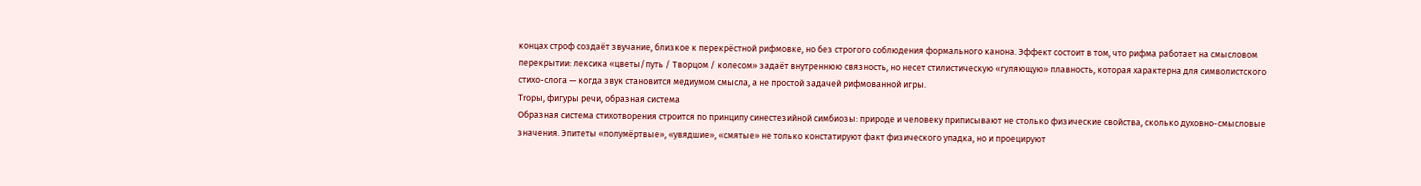концах строф создаёт звучание, близкое к перекрёстной рифмовке, но без строгого соблюдения формального канона. Эффект состоит в том, что рифма работает на смысловом перекрытии: лексика «цветы/путь / Творцом / колесом» задаёт внутреннюю связность, но несет стилистическую «гуляющую» плавность, которая характерна для символистского стихо-слога — когда звук становится медиумом смысла, а не простой задачей рифмованной игры.
Tropы, фигуры речи, образная система
Образная система стихотворения строится по принципу синестезийной симбиозы: природе и человеку приписывают не столько физические свойства, сколько духовно-смысловые значения. Эпитеты «полумёртвые», «увядшие», «смятые» не только констатируют факт физического упадка, но и проецируют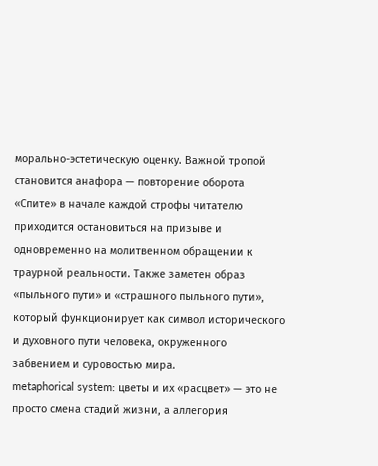морально-эстетическую оценку. Важной тропой становится анафора — повторение оборота «Спите» в начале каждой строфы читателю приходится остановиться на призыве и одновременно на молитвенном обращении к траурной реальности. Также заметен образ «пыльного пути» и «страшного пыльного пути», который функционирует как символ исторического и духовного пути человека, окруженного забвением и суровостью мира.
metaphorical system: цветы и их «расцвет» — это не просто смена стадий жизни, а аллегория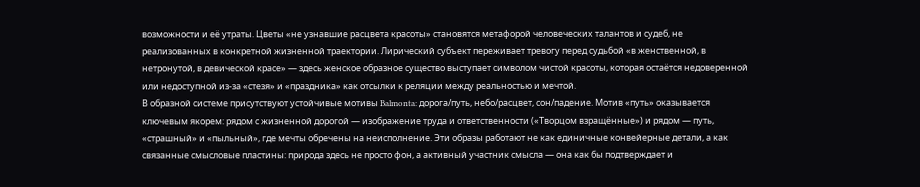возможности и её утраты. Цветы «не узнавшие расцвета красоты» становятся метафорой человеческих талантов и судеб, не реализованных в конкретной жизненной траектории. Лирический субъект переживает тревогу перед судьбой «в женственной, в нетронутой, в девической красе» — здесь женское образное существо выступает символом чистой красоты, которая остаётся недоверенной или недоступной из-за «стезя» и «праздника» как отсылки к реляции между реальностью и мечтой.
В образной системе присутствуют устойчивые мотивы Balmonta: дорога/путь, небо/расцвет, сон/падение. Мотив «путь» оказывается ключевым якорем: рядом с жизненной дорогой — изображение труда и ответственности («Творцом взращённые») и рядом — путь, «страшный» и «пыльный», где мечты обречены на неисполнение. Эти образы работают не как единичные конвейерные детали, а как связанные смысловые пластины: природа здесь не просто фон, а активный участник смысла — она как бы подтверждает и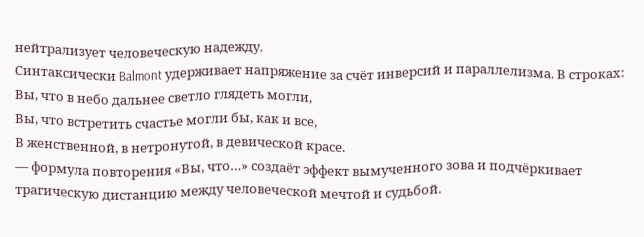нейтрализует человеческую надежду.
Синтаксически Balmont удерживает напряжение за счёт инверсий и параллелизма. В строках:
Вы, что в небо дальнее светло глядеть могли,
Вы, что встретить счастье могли бы, как и все,
В женственной, в нетронутой, в девической красе.
— формула повторения «Вы, что…» создаёт эффект вымученного зова и подчёркивает трагическую дистанцию между человеческой мечтой и судьбой.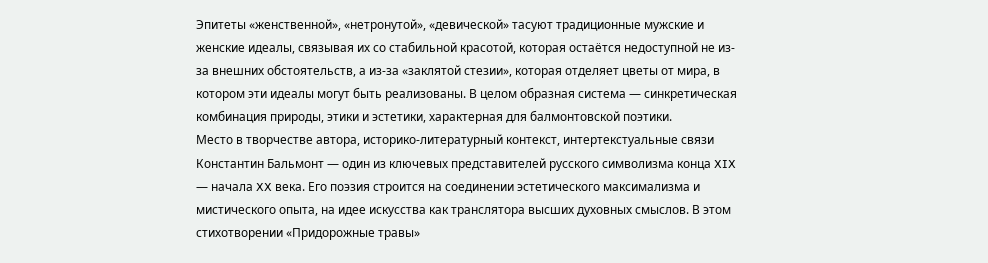Эпитеты «женственной», «нетронутой», «девической» тасуют традиционные мужские и женские идеалы, связывая их со стабильной красотой, которая остаётся недоступной не из-за внешних обстоятельств, а из-за «заклятой стезии», которая отделяет цветы от мира, в котором эти идеалы могут быть реализованы. В целом образная система — синкретическая комбинация природы, этики и эстетики, характерная для балмонтовской поэтики.
Место в творчестве автора, историко-литературный контекст, интертекстуальные связи
Константин Бальмонт — один из ключевых представителей русского символизма конца XIX — начала XX века. Его поэзия строится на соединении эстетического максимализма и мистического опыта, на идее искусства как транслятора высших духовных смыслов. В этом стихотворении «Придорожные травы»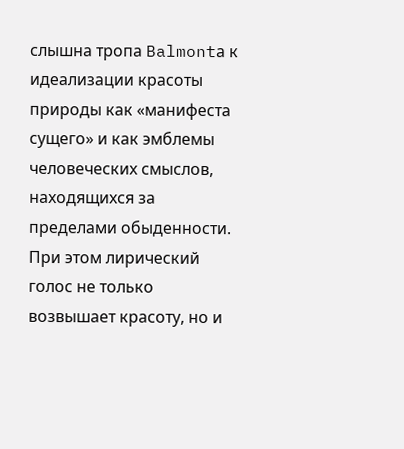слышна тропа Balmontа к идеализации красоты природы как «манифеста сущего» и как эмблемы человеческих смыслов, находящихся за пределами обыденности. При этом лирический голос не только возвышает красоту, но и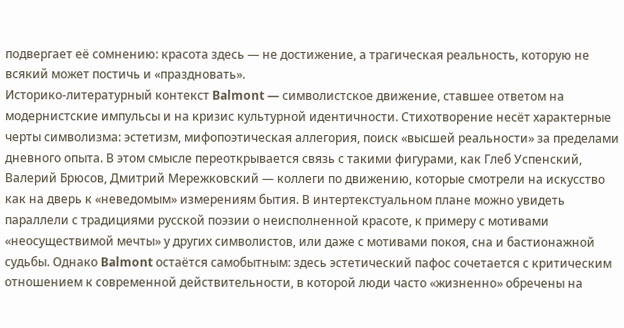подвергает её сомнению: красота здесь — не достижение, а трагическая реальность, которую не всякий может постичь и «праздновать».
Историко-литературный контекст Balmont — символистское движение, ставшее ответом на модернистские импульсы и на кризис культурной идентичности. Стихотворение несёт характерные черты символизма: эстетизм, мифопоэтическая аллегория, поиск «высшей реальности» за пределами дневного опыта. В этом смысле переоткрывается связь с такими фигурами, как Глеб Успенский, Валерий Брюсов, Дмитрий Мережковский — коллеги по движению, которые смотрели на искусство как на дверь к «неведомым» измерениям бытия. В интертекстуальном плане можно увидеть параллели с традициями русской поэзии о неисполненной красоте, к примеру с мотивами «неосуществимой мечты» у других символистов, или даже с мотивами покоя, сна и бастионажной судьбы. Однако Balmont остаётся самобытным: здесь эстетический пафос сочетается с критическим отношением к современной действительности, в которой люди часто «жизненно» обречены на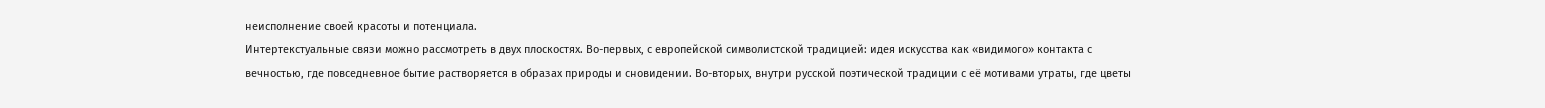неисполнение своей красоты и потенциала.
Интертекстуальные связи можно рассмотреть в двух плоскостях. Во-первых, с европейской символистской традицией: идея искусства как «видимого» контакта с вечностью, где повседневное бытие растворяется в образах природы и сновидении. Во-вторых, внутри русской поэтической традиции с её мотивами утраты, где цветы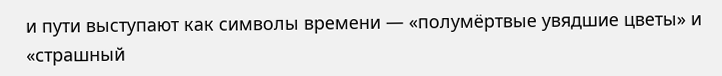и пути выступают как символы времени — «полумёртвые увядшие цветы» и «страшный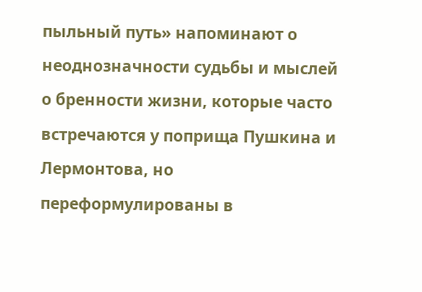пыльный путь» напоминают о неоднозначности судьбы и мыслей о бренности жизни, которые часто встречаются у поприща Пушкина и Лермонтова, но переформулированы в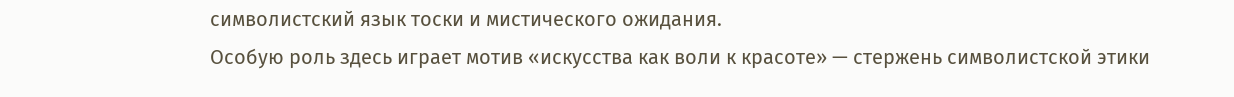символистский язык тоски и мистического ожидания.
Особую роль здесь играет мотив «искусства как воли к красоте» — стержень символистской этики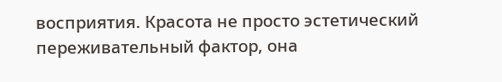восприятия. Красота не просто эстетический переживательный фактор, она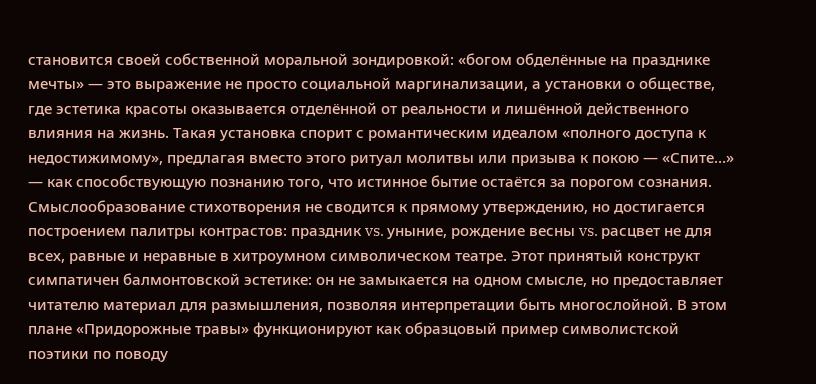становится своей собственной моральной зондировкой: «богом обделённые на празднике мечты» — это выражение не просто социальной маргинализации, а установки о обществе, где эстетика красоты оказывается отделённой от реальности и лишённой действенного влияния на жизнь. Такая установка спорит с романтическим идеалом «полного доступа к недостижимому», предлагая вместо этого ритуал молитвы или призыва к покою — «Спите…» — как способствующую познанию того, что истинное бытие остаётся за порогом сознания.
Смыслообразование стихотворения не сводится к прямому утверждению, но достигается построением палитры контрастов: праздник vs. уныние, рождение весны vs. расцвет не для всех, равные и неравные в хитроумном символическом театре. Этот принятый конструкт симпатичен балмонтовской эстетике: он не замыкается на одном смысле, но предоставляет читателю материал для размышления, позволяя интерпретации быть многослойной. В этом плане «Придорожные травы» функционируют как образцовый пример символистской поэтики по поводу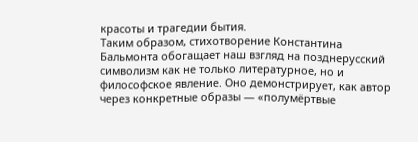красоты и трагедии бытия.
Таким образом, стихотворение Константина Бальмонта обогащает наш взгляд на позднерусский символизм как не только литературное, но и философское явление. Оно демонстрирует, как автор через конкретные образы — «полумёртвые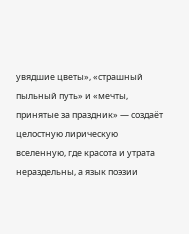увядшие цветы», «страшный пыльный путь» и «мечты, принятые за праздник» — создаёт целостную лирическую вселенную, где красота и утрата нераздельны, а язык поэзии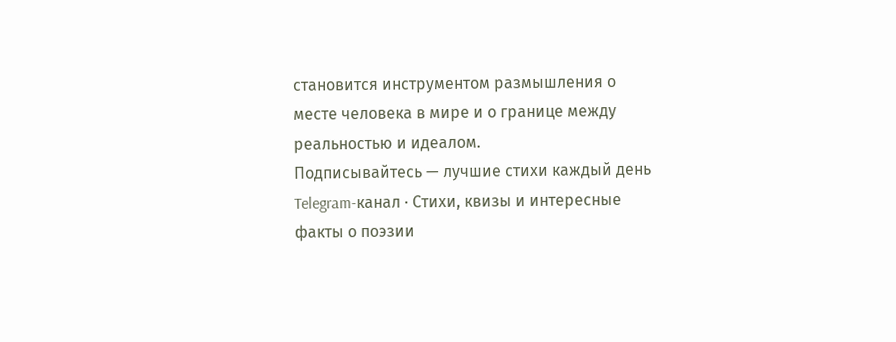становится инструментом размышления о месте человека в мире и о границе между реальностью и идеалом.
Подписывайтесь — лучшие стихи каждый день
Telegram-канал · Стихи, квизы и интересные факты о поэзии